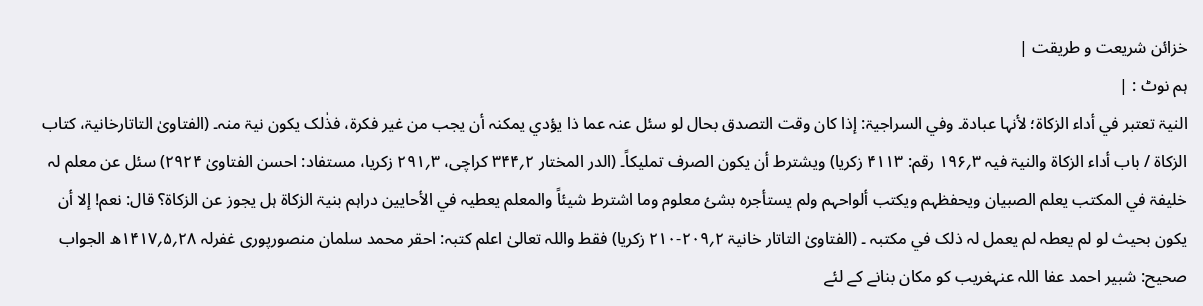خزائن شریعت و طریقت |
ہم نوٹ : |
النیۃ تعتبر في أداء الزکاۃ؛ لأنہا عبادۃ۔ وفي السراجیۃ: إذا کان وقت التصدق بحال لو سئل عنہ عما ذا یؤدي یمکنہ أن یجب من غیر فکرۃ، فذٰلک یکون نیۃ منہ۔ (الفتاویٰ التاتارخانیۃ، کتاب الزکاۃ / باب أداء الزکاۃ والنیۃ فیہ ۳؍۱۹۶ رقم: ۴۱۱۳ زکریا) ویشترط أن یکون الصرف تملیکاً۔ (الدر المختار ۲؍۳۴۴ کراچی، ۳؍۲۹۱ زکریا، مستفاد: احسن الفتاویٰ ۲۹۲۴) سئل عن معلم لہ خلیفۃ في المکتب یعلم الصبیان ویحفظہم ویکتب ألواحہم ولم یستأجرہ بشئ معلوم وما اشترط شیئاً والمعلم یعطیہ في الأحایین دراہم بنیۃ الزکاۃ ہل یجوز عن الزکاۃ؟ قال: نعم! إلا أن یکون بحیث لو لم یعطہ لم یعمل لہ ذلک في مکتبہ ۔ (الفتاویٰ التاتار خانیۃ ۲؍۲۰۹-۲۱۰ زکریا) فقط واللہ تعالیٰ اعلم کتبہ: احقر محمد سلمان منصورپوری غفرلہ ۲۸؍۵؍۱۴۱۷ھ الجواب صحیح: شبیر احمد عفا اللہ عنہغریب کو مکان بنانے کے لئے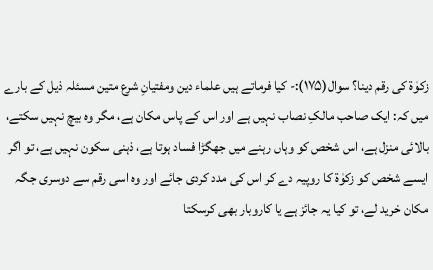زکوٰۃ کی رقم دینا؟ سوال(۱۷۵):- کیا فرماتے ہیں علماء دین ومفتیانِ شرع متین مسئلہ ذیل کے بارے میں کہ: ایک صاحب مالکِ نصاب نہیں ہے اور اس کے پاس مکان ہے، مگر وہ بیچ نہیں سکتے، بالائی منزل ہے، اس شخص کو وہاں رہنے میں جھگڑا فساد ہوتا ہے، ذہنی سکون نہیں ہے، تو اگر ایسے شخص کو زکوٰۃ کا روپیہ دے کر اس کی مدد کردی جائے اور وہ اسی رقم سے دوسری جگہ مکان خرید لے، تو کیا یہ جائز ہے یا کاروبار بھی کرسکتا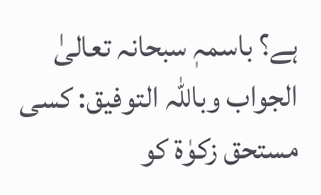ہے؟ باسمہٖ سبحانہ تعالیٰ الجواب وباللّٰہ التوفیق: کسی مستحق زکوٰۃ کو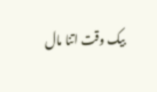بیک وقت اتنا مال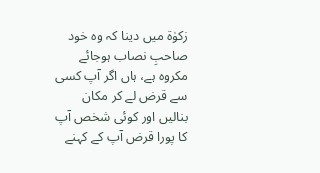زکوٰۃ میں دینا کہ وہ خود صاحبِ نصاب ہوجائے مکروہ ہے، ہاں اگر آپ کسی سے قرض لے کر مکان بنالیں اور کوئی شخص آپ کا پورا قرض آپ کے کہنے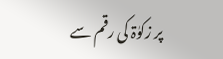پر زکوٰۃ کی رقم سے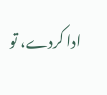ادا کردے، تو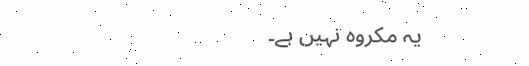یہ مکروہ نہیں ہے۔